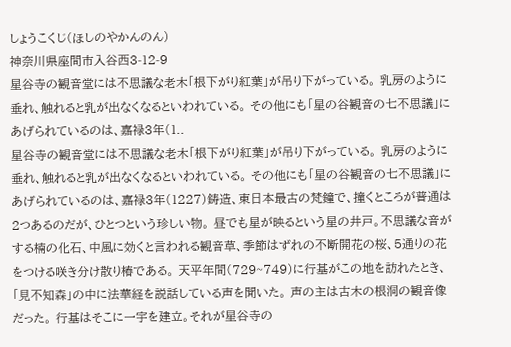しょうこくじ(ほしのやかんのん)
神奈川県座間市入谷西3-12-9
星谷寺の観音堂には不思議な老木「根下がり紅葉」が吊り下がっている。 乳房のように垂れ、触れると乳が出なくなるといわれている。 その他にも「星の谷観音の七不思議」にあげられているのは、嘉禄3年(1..
星谷寺の観音堂には不思議な老木「根下がり紅葉」が吊り下がっている。 乳房のように垂れ、触れると乳が出なくなるといわれている。 その他にも「星の谷観音の七不思議」にあげられているのは、嘉禄3年(1227)鋳造、東日本最古の梵鐘で、撞くところが普通は2つあるのだが、ひとつという珍しい物。 昼でも星が映るという星の井戸。不思議な音がする楠の化石、中風に効くと言われる観音草、季節はずれの不断開花の桜、5通りの花をつける咲き分け散り椿である。 天平年間(729~749)に行基がこの地を訪れたとき、「見不知森」の中に法華経を説話している声を聞いた。 声の主は古木の根洞の観音像だった。 行基はそこに一宇を建立。それが星谷寺の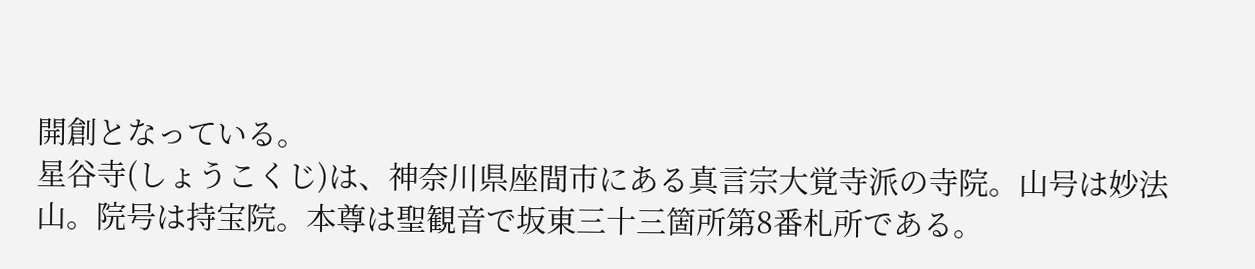開創となっている。
星谷寺(しょうこくじ)は、神奈川県座間市にある真言宗大覚寺派の寺院。山号は妙法山。院号は持宝院。本尊は聖観音で坂東三十三箇所第8番札所である。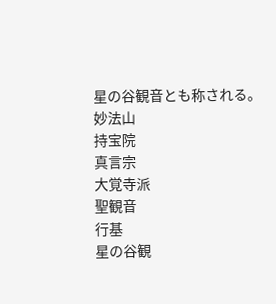星の谷観音とも称される。
妙法山
持宝院
真言宗
大覚寺派
聖観音
行基
星の谷観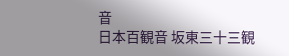音
日本百観音 坂東三十三観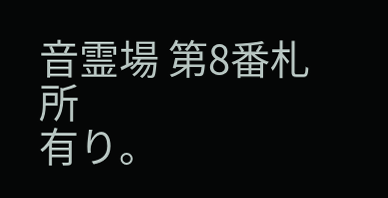音霊場 第8番札所
有り。